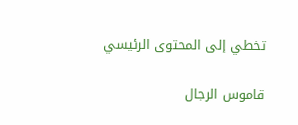تخطي إلى المحتوى الرئيسي

قاموس الرجال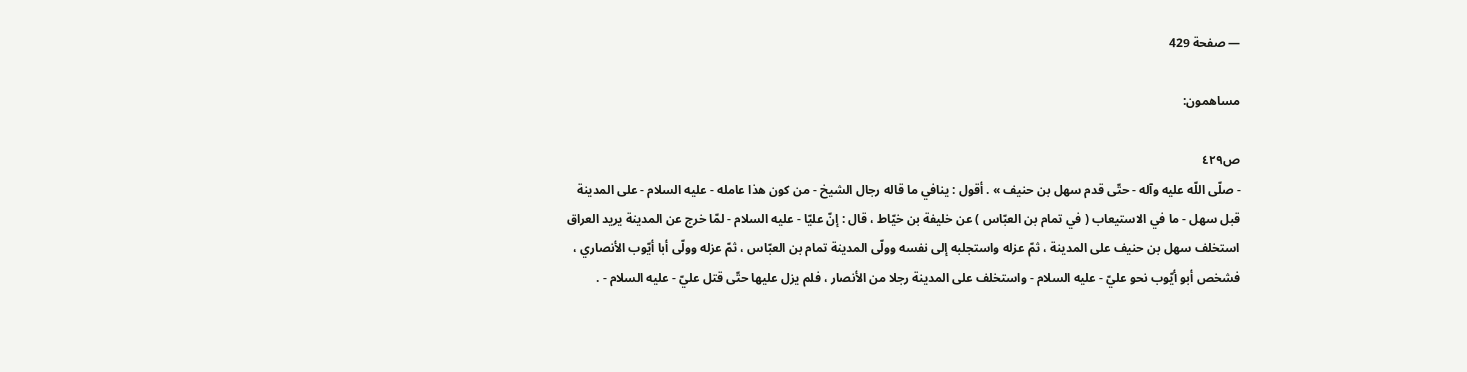— صفحة 429

مساهمون:

ص٤٢٩
- صلّى اللّه عليه وآله - حتّى قدم سهل بن حنيف » . أقول : ينافي ما قاله رجال الشيخ - من كون هذا عامله - عليه السلام - على المدينة قبل سهل - ما في الاستيعاب ( في تمام بن العبّاس ) عن خليفة بن خيّاط ، قال : إنّ عليّا - عليه السلام - لمّا خرج عن المدينة يريد العراق استخلف سهل بن حنيف على المدينة ، ثمّ عزله واستجلبه إلى نفسه وولّى المدينة تمام بن العبّاس ، ثمّ عزله وولّى أبا أيّوب الأنصاري ، فشخص أبو أيّوب نحو عليّ - عليه السلام - واستخلف على المدينة رجلا من الأنصار ، فلم يزل عليها حتّى قتل عليّ - عليه السلام - .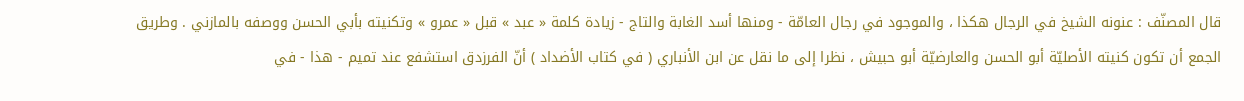قال المصنّف : عنونه الشيخ في الرجال هكذا ، والموجود في رجال العامّة - ومنها أسد الغابة والتاج - زيادة كلمة « عبد » قبل « عمرو » وتكنيته بأبي الحسن ووصفه بالمازني . وطريق الجمع أن تكون كنيته الأصليّة أبو الحسن والعارضيّة أبو حبيش ، نظرا إلى ما نقل عن ابن الأنباري ( في كتاب الأضداد ) أنّ الفرزدق استشفع عند تميم - هذا - في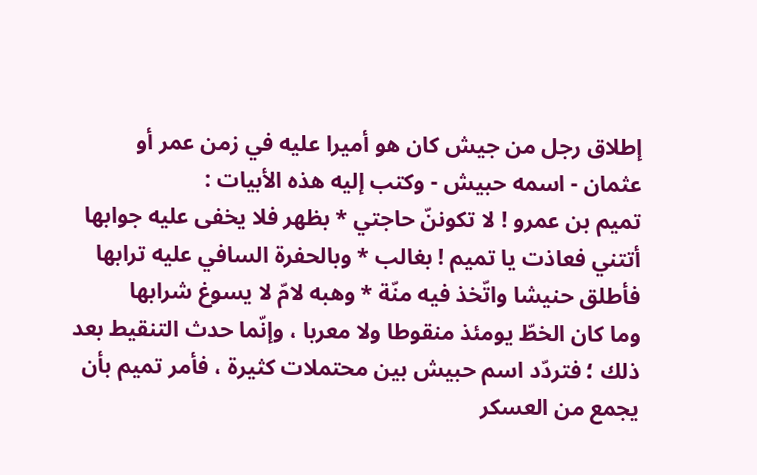إطلاق رجل من جيش كان هو أميرا عليه في زمن عمر أو عثمان - اسمه حبيش - وكتب إليه هذه الأبيات :
تميم بن عمرو ! لا تكوننّ حاجتي * بظهر فلا يخفى عليه جوابها
أتتني فعاذت يا تميم ! بغالب * وبالحفرة السافي عليه ترابها
فأطلق حنيشا واتّخذ فيه منّة * وهبه لامّ لا يسوغ شرابها
وما كان الخطّ يومئذ منقوطا ولا معربا ، وإنّما حدث التنقيط بعد ذلك ؛ فتردّد اسم حبيش بين محتملات كثيرة ، فأمر تميم بأن يجمع من العسكر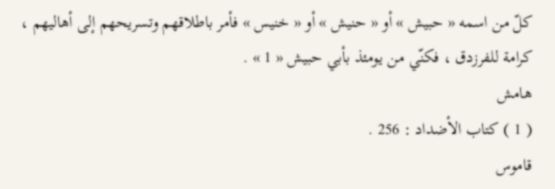كلّ من اسمه « حبيش » أو « حنيش » أو « خنيس » فأمر باطلاقهم وتسريحهم إلى أهاليهم ، كرامة للفرزدق ، فكنّي من يومئذ بأبي حبيش « 1 » .
هامش
( 1 ) كتاب الأضداد : 256 .
قاموس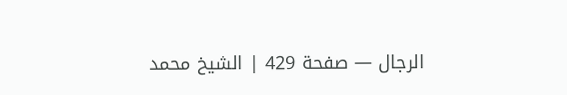الرجال — صفحة 429 | الشيخ محمد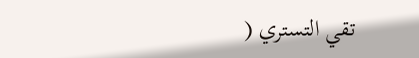تقي التستري (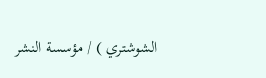الشوشتري ) / مؤسسة النشر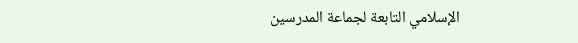الإسلامي التابعة لجماعة المدرسين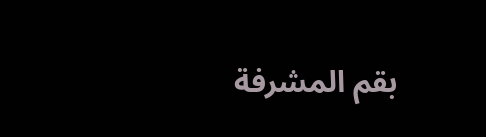بقم المشرفة